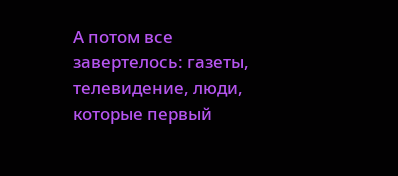А потом все завертелось: газеты, телевидение, люди, которые первый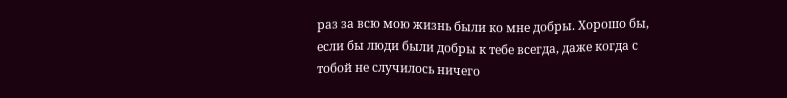раз за всю мою жизнь были ко мне добры. Хорошо бы, если бы люди были добры к тебе всегда, даже когда с тобой не случилось ничего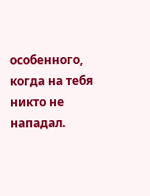особенного, когда на тебя никто не нападал.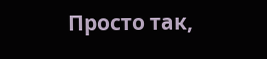Просто так,